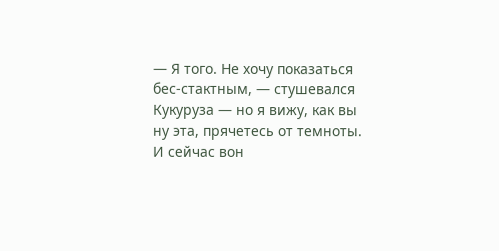— Я того. Не хочу показаться бес-стактным, — стушевался Кукуруза — но я вижу, как вы ну эта, прячетесь от темноты. И сейчас вон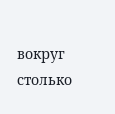вокруг столько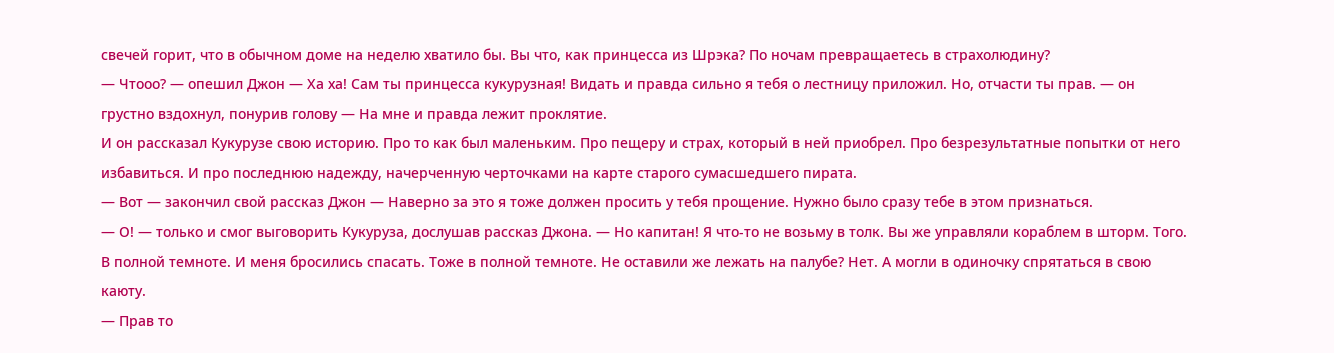свечей горит, что в обычном доме на неделю хватило бы. Вы что, как принцесса из Шрэка? По ночам превращаетесь в страхолюдину?
— Чтооо? — опешил Джон — Ха ха! Сам ты принцесса кукурузная! Видать и правда сильно я тебя о лестницу приложил. Но, отчасти ты прав. — он грустно вздохнул, понурив голову — На мне и правда лежит проклятие.
И он рассказал Кукурузе свою историю. Про то как был маленьким. Про пещеру и страх, который в ней приобрел. Про безрезультатные попытки от него избавиться. И про последнюю надежду, начерченную черточками на карте старого сумасшедшего пирата.
— Вот — закончил свой рассказ Джон — Наверно за это я тоже должен просить у тебя прощение. Нужно было сразу тебе в этом признаться.
— О! — только и смог выговорить Кукуруза, дослушав рассказ Джона. — Но капитан! Я что-то не возьму в толк. Вы же управляли кораблем в шторм. Того. В полной темноте. И меня бросились спасать. Тоже в полной темноте. Не оставили же лежать на палубе? Нет. А могли в одиночку спрятаться в свою каюту.
— Прав то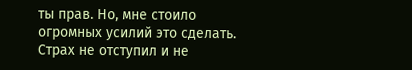ты прав. Но, мне стоило огромных усилий это сделать. Страх не отступил и не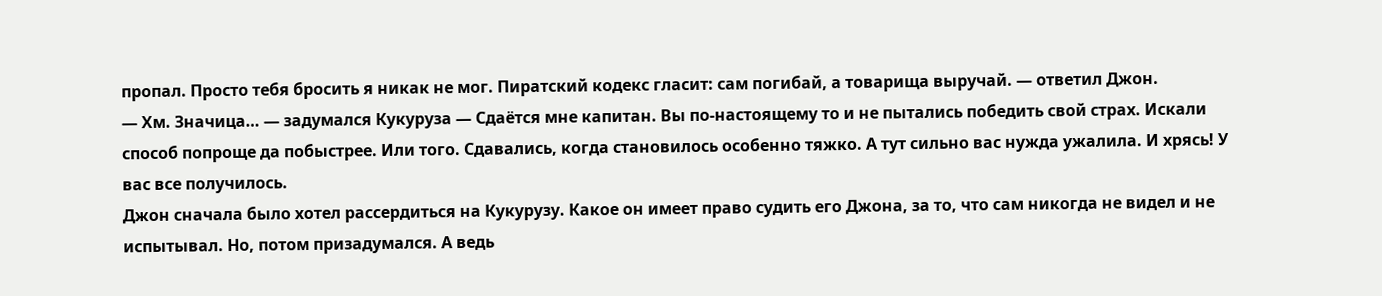пропал. Просто тебя бросить я никак не мог. Пиратский кодекс гласит: сам погибай, а товарища выручай. — ответил Джон.
— Хм. Значица… — задумался Кукуруза — Сдаётся мне капитан. Вы по-настоящему то и не пытались победить свой страх. Искали способ попроще да побыстрее. Или того. Сдавались, когда становилось особенно тяжко. А тут сильно вас нужда ужалила. И хрясь! У вас все получилось.
Джон сначала было хотел рассердиться на Кукурузу. Какое он имеет право судить его Джона, за то, что сам никогда не видел и не испытывал. Но, потом призадумался. А ведь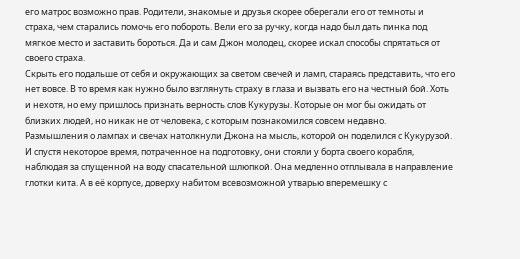его матрос возможно прав. Родители, знакомые и друзья скорее оберегали его от темноты и страха, чем старались помочь его побороть. Вели его за ручку, когда надо был дать пинка под мягкое место и заставить бороться. Да и сам Джон молодец, скорее искал способы спрятаться от своего страха.
Скрыть его подальше от себя и окружающих за светом свечей и ламп, стараясь представить, что его нет вовсе. В то время как нужно было взглянуть страху в глаза и вызвать его на честный бой. Хоть и нехотя, но ему пришлось признать верность слов Кукурузы. Которые он мог бы ожидать от близких людей, но никак не от человека, с которым познакомился совсем недавно.
Размышления о лампах и свечах натолкнули Джона на мысль, которой он поделился с Кукурузой. И спустя некоторое время, потраченное на подготовку, они стояли у борта своего корабля, наблюдая за спущенной на воду спасательной шлюпкой. Она медленно отплывала в направление глотки кита. А в её корпусе, доверху набитом всевозможной утварью вперемешку с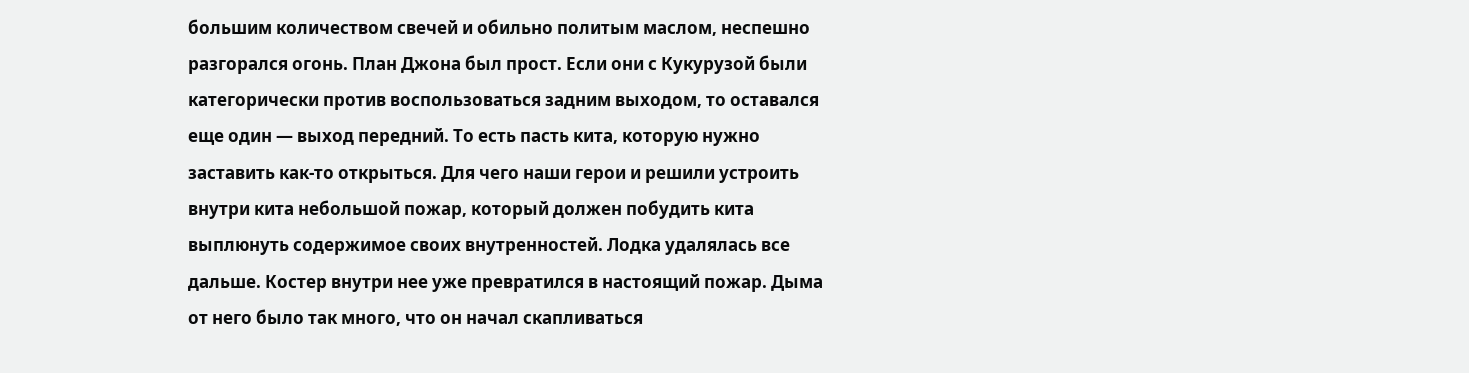большим количеством свечей и обильно политым маслом, неспешно разгорался огонь. План Джона был прост. Если они с Кукурузой были категорически против воспользоваться задним выходом, то оставался еще один — выход передний. То есть пасть кита, которую нужно заставить как-то открыться. Для чего наши герои и решили устроить внутри кита небольшой пожар, который должен побудить кита выплюнуть содержимое своих внутренностей. Лодка удалялась все дальше. Костер внутри нее уже превратился в настоящий пожар. Дыма от него было так много, что он начал скапливаться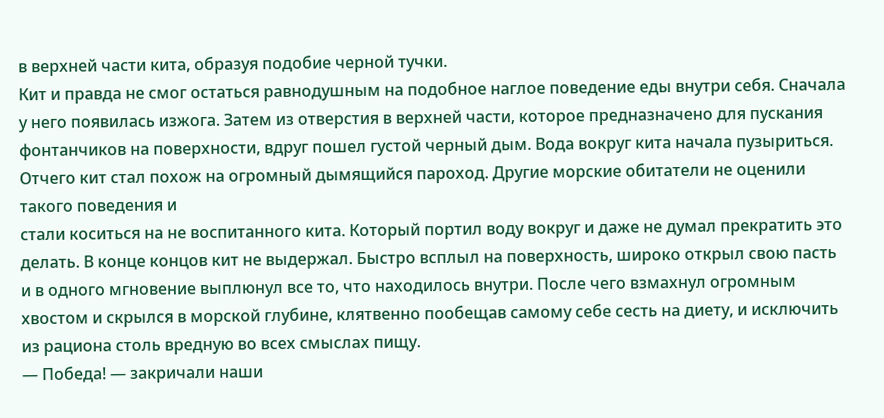в верхней части кита, образуя подобие черной тучки.
Кит и правда не смог остаться равнодушным на подобное наглое поведение еды внутри себя. Сначала у него появилась изжога. Затем из отверстия в верхней части, которое предназначено для пускания фонтанчиков на поверхности, вдруг пошел густой черный дым. Вода вокруг кита начала пузыриться. Отчего кит стал похож на огромный дымящийся пароход. Другие морские обитатели не оценили такого поведения и
стали коситься на не воспитанного кита. Который портил воду вокруг и даже не думал прекратить это делать. В конце концов кит не выдержал. Быстро всплыл на поверхность, широко открыл свою пасть и в одного мгновение выплюнул все то, что находилось внутри. После чего взмахнул огромным хвостом и скрылся в морской глубине, клятвенно пообещав самому себе сесть на диету, и исключить из рациона столь вредную во всех смыслах пищу.
— Победа! — закричали наши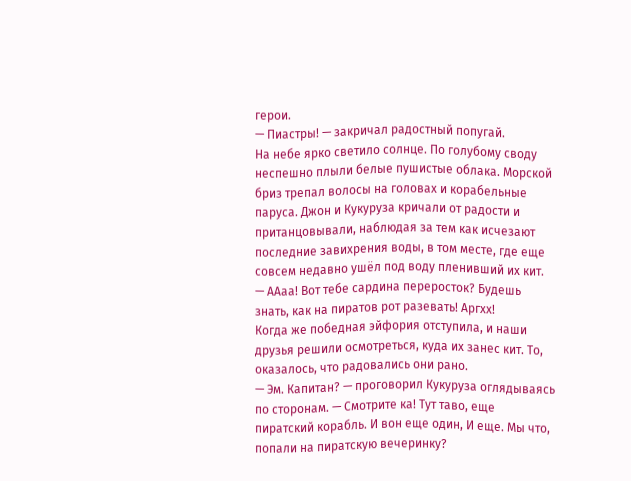герои.
— Пиастры! — закричал радостный попугай.
На небе ярко светило солнце. По голубому своду неспешно плыли белые пушистые облака. Морской бриз трепал волосы на головах и корабельные паруса. Джон и Кукуруза кричали от радости и пританцовывали, наблюдая за тем как исчезают последние завихрения воды, в том месте, где еще совсем недавно ушёл под воду пленивший их кит.
— ААаа! Вот тебе сардина переросток? Будешь знать, как на пиратов рот разевать! Аргхх!
Когда же победная эйфория отступила, и наши друзья решили осмотреться, куда их занес кит. То, оказалось, что радовались они рано.
— Эм. Капитан? — проговорил Кукуруза оглядываясь по сторонам. — Смотрите ка! Тут таво, еще пиратский корабль. И вон еще один, И еще. Мы что, попали на пиратскую вечеринку?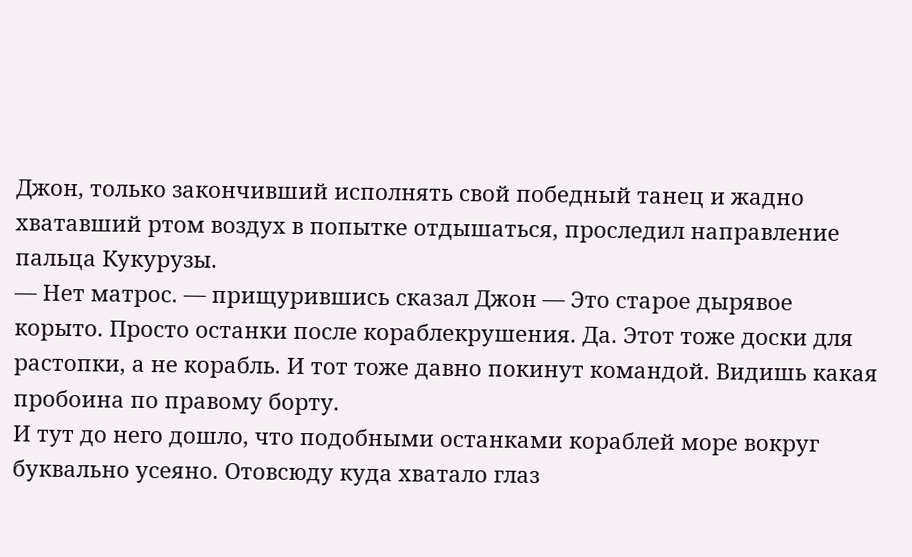Джон, только закончивший исполнять свой победный танец и жадно хватавший ртом воздух в попытке отдышаться, проследил направление пальца Кукурузы.
— Нет матрос. — прищурившись сказал Джон — Это старое дырявое корыто. Просто останки после кораблекрушения. Да. Этот тоже доски для растопки, а не корабль. И тот тоже давно покинут командой. Видишь какая пробоина по правому борту.
И тут до него дошло, что подобными останками кораблей море вокруг буквально усеяно. Отовсюду куда хватало глаз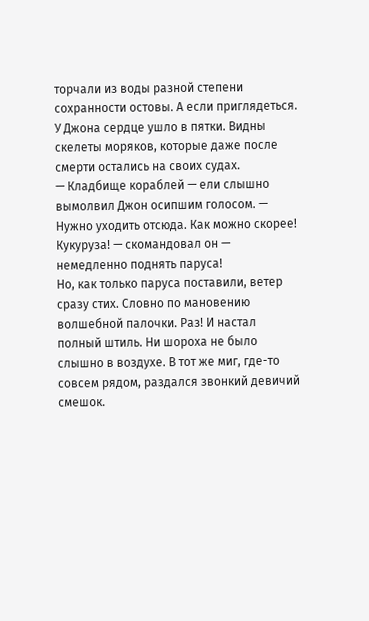торчали из воды разной степени сохранности остовы. А если приглядеться. У Джона сердце ушло в пятки. Видны скелеты моряков, которые даже после смерти остались на своих судах.
— Кладбище кораблей — ели слышно вымолвил Джон осипшим голосом. — Нужно уходить отсюда. Как можно скорее! Кукуруза! — скомандовал он — немедленно поднять паруса!
Но, как только паруса поставили, ветер сразу стих. Словно по мановению волшебной палочки. Раз! И настал полный штиль. Ни шороха не было слышно в воздухе. В тот же миг, где-то совсем рядом, раздался звонкий девичий смешок.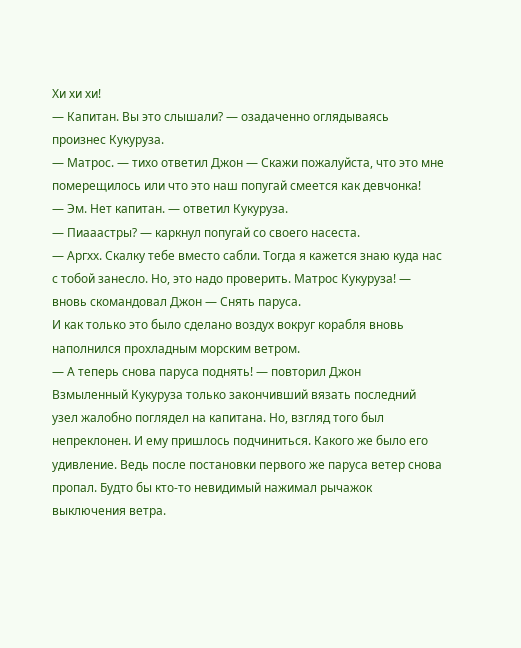Хи хи хи!
— Капитан. Вы это слышали? — озадаченно оглядываясь произнес Кукуруза.
— Матрос. — тихо ответил Джон — Скажи пожалуйста, что это мне померещилось или что это наш попугай смеется как девчонка!
— Эм. Нет капитан. — ответил Кукуруза.
— Пиааастры? — каркнул попугай со своего насеста.
— Аргхх. Скалку тебе вместо сабли. Тогда я кажется знаю куда нас с тобой занесло. Но, это надо проверить. Матрос Кукуруза! — вновь скомандовал Джон — Снять паруса.
И как только это было сделано воздух вокруг корабля вновь наполнился прохладным морским ветром.
— А теперь снова паруса поднять! — повторил Джон
Взмыленный Кукуруза только закончивший вязать последний узел жалобно поглядел на капитана. Но, взгляд того был непреклонен. И ему пришлось подчиниться. Какого же было его удивление. Ведь после постановки первого же паруса ветер снова пропал. Будто бы кто-то невидимый нажимал рычажок выключения ветра.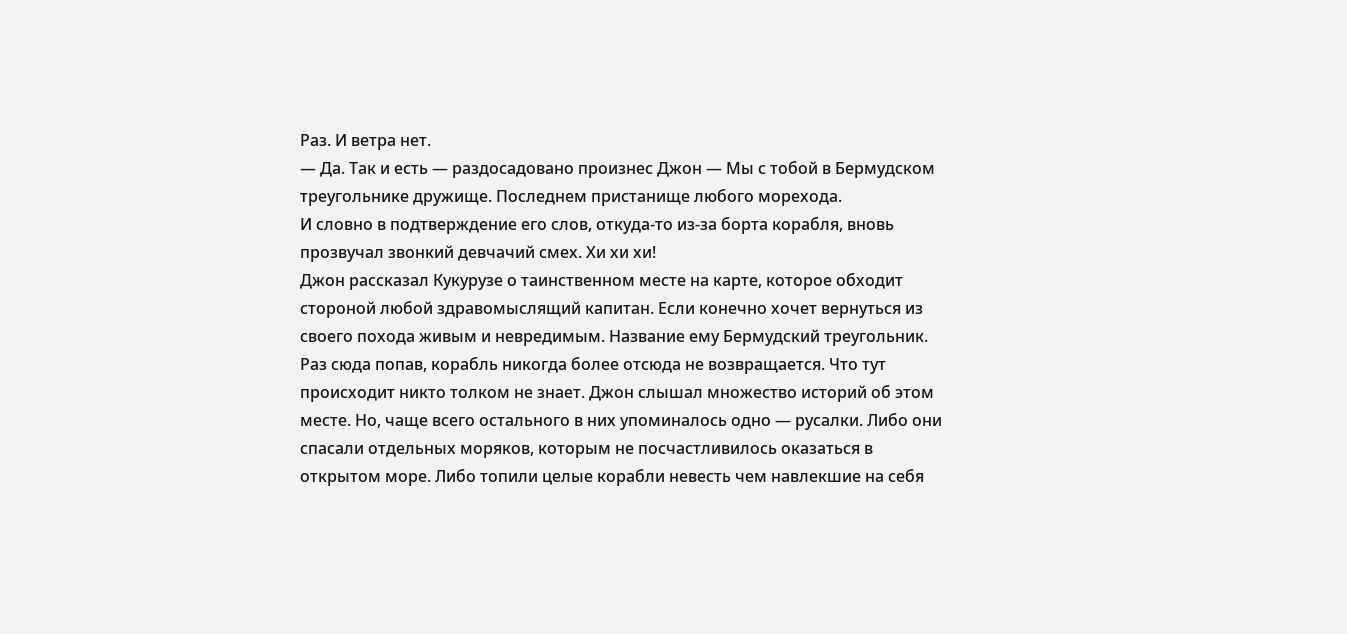Раз. И ветра нет.
— Да. Так и есть — раздосадовано произнес Джон — Мы с тобой в Бермудском треугольнике дружище. Последнем пристанище любого морехода.
И словно в подтверждение его слов, откуда-то из-за борта корабля, вновь прозвучал звонкий девчачий смех. Хи хи хи!
Джон рассказал Кукурузе о таинственном месте на карте, которое обходит стороной любой здравомыслящий капитан. Если конечно хочет вернуться из своего похода живым и невредимым. Название ему Бермудский треугольник. Раз сюда попав, корабль никогда более отсюда не возвращается. Что тут происходит никто толком не знает. Джон слышал множество историй об этом месте. Но, чаще всего остального в них упоминалось одно — русалки. Либо они спасали отдельных моряков, которым не посчастливилось оказаться в открытом море. Либо топили целые корабли невесть чем навлекшие на себя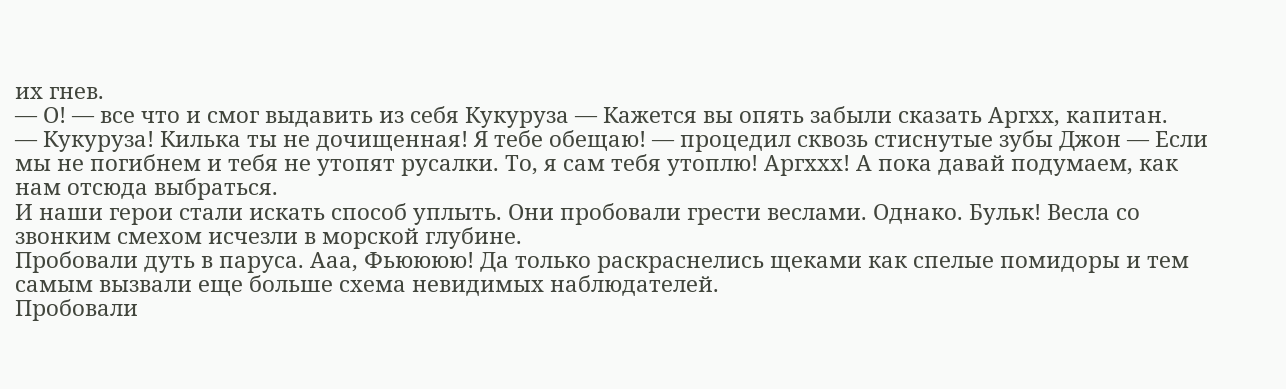их гнев.
— О! — все что и смог выдавить из себя Кукуруза — Кажется вы опять забыли сказать Аргхх, капитан.
— Кукуруза! Килька ты не дочищенная! Я тебе обещаю! — процедил сквозь стиснутые зубы Джон — Если мы не погибнем и тебя не утопят русалки. То, я сам тебя утоплю! Аргххх! А пока давай подумаем, как нам отсюда выбраться.
И наши герои стали искать способ уплыть. Они пробовали грести веслами. Однако. Бульк! Весла со звонким смехом исчезли в морской глубине.
Пробовали дуть в паруса. Ааа, Фьюююю! Да только раскраснелись щеками как спелые помидоры и тем самым вызвали еще больше схема невидимых наблюдателей.
Пробовали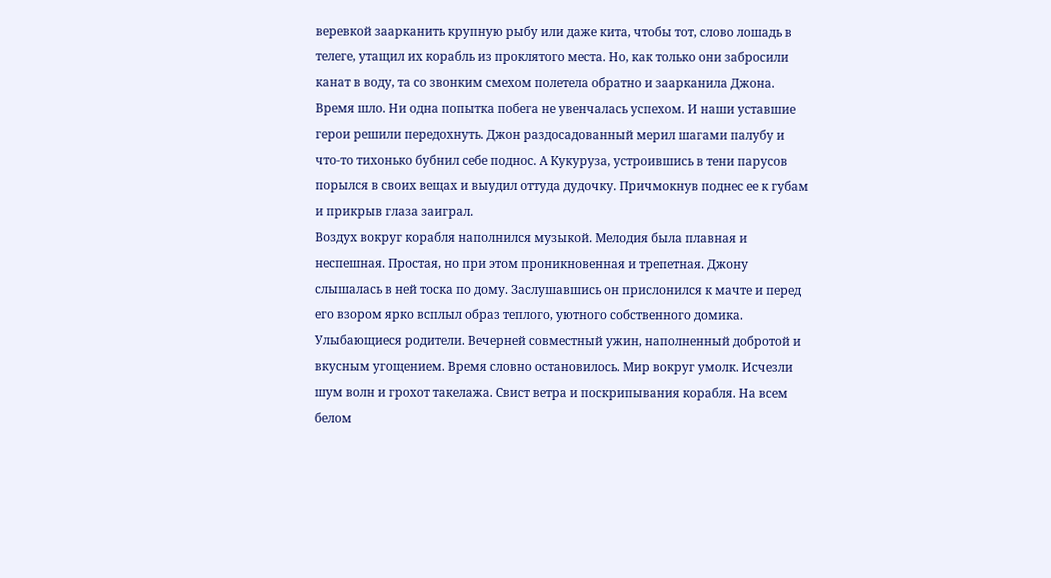веревкой заарканить крупную рыбу или даже кита, чтобы тот, слово лошадь в телеге, утащил их корабль из проклятого места. Но, как только они забросили канат в воду, та со звонким смехом полетела обратно и заарканила Джона.
Время шло. Ни одна попытка побега не увенчалась успехом. И наши уставшие герои решили передохнуть. Джон раздосадованный мерил шагами палубу и что-то тихонько бубнил себе поднос. А Кукуруза, устроившись в тени парусов порылся в своих вещах и выудил оттуда дудочку. Причмокнув поднес ее к губам и прикрыв глаза заиграл.
Воздух вокруг корабля наполнился музыкой. Мелодия была плавная и неспешная. Простая, но при этом проникновенная и трепетная. Джону слышалась в ней тоска по дому. Заслушавшись он прислонился к мачте и перед его взором ярко всплыл образ теплого, уютного собственного домика. Улыбающиеся родители. Вечерней совместный ужин, наполненный добротой и вкусным угощением. Время словно остановилось. Мир вокруг умолк. Исчезли шум волн и грохот такелажа. Свист ветра и поскрипывания корабля. На всем белом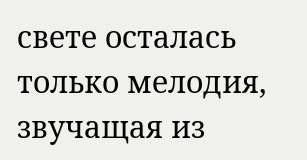свете осталась только мелодия, звучащая из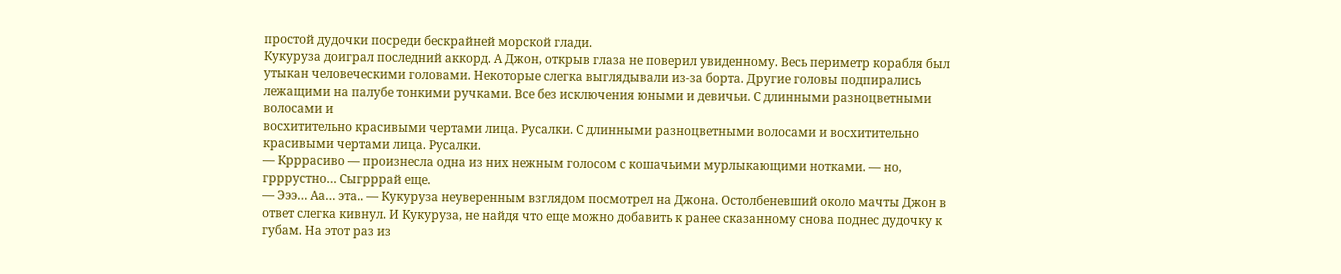простой дудочки посреди бескрайней морской глади.
Кукуруза доиграл последний аккорд. А Джон, открыв глаза не поверил увиденному. Весь периметр корабля был утыкан человеческими головами. Некоторые слегка выглядывали из-за борта. Другие головы подпирались лежащими на палубе тонкими ручками. Все без исключения юными и девичьи. С длинными разноцветными волосами и
восхитительно красивыми чертами лица. Русалки. С длинными разноцветными волосами и восхитительно красивыми чертами лица. Русалки.
— Крррасиво — произнесла одна из них нежным голосом с кошачьими мурлыкающими нотками. — но, грррустно… Сыгрррай еще.
— Эээ… Аа… эта.. — Кукуруза неуверенным взглядом посмотрел на Джона. Остолбеневший около мачты Джон в ответ слегка кивнул. И Кукуруза, не найдя что еще можно добавить к ранее сказанному снова поднес дудочку к губам. На этот раз из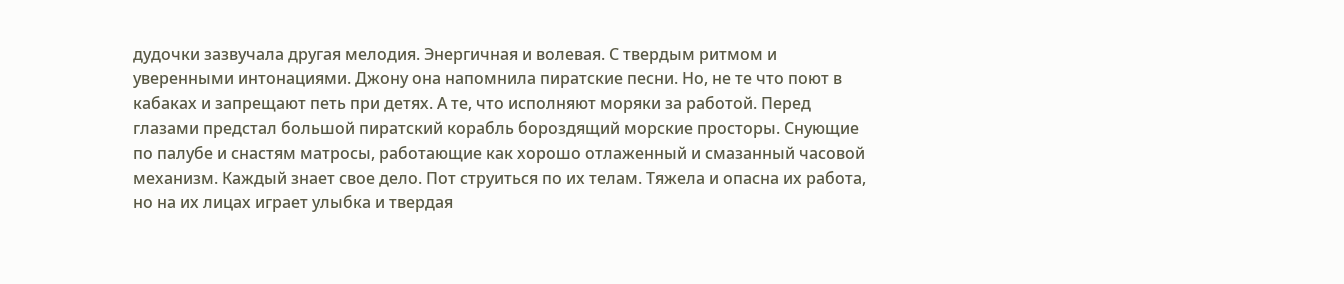дудочки зазвучала другая мелодия. Энергичная и волевая. С твердым ритмом и уверенными интонациями. Джону она напомнила пиратские песни. Но, не те что поют в кабаках и запрещают петь при детях. А те, что исполняют моряки за работой. Перед глазами предстал большой пиратский корабль бороздящий морские просторы. Снующие по палубе и снастям матросы, работающие как хорошо отлаженный и смазанный часовой механизм. Каждый знает свое дело. Пот струиться по их телам. Тяжела и опасна их работа, но на их лицах играет улыбка и твердая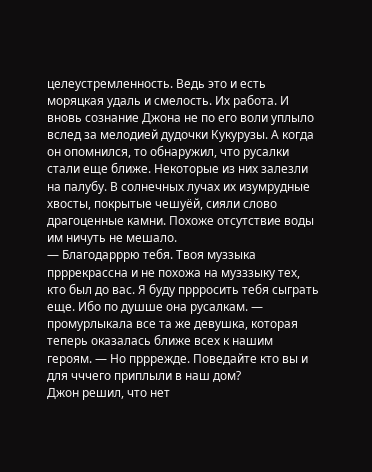целеустремленность. Ведь это и есть моряцкая удаль и смелость. Их работа. И вновь сознание Джона не по его воли уплыло вслед за мелодией дудочки Кукурузы. А когда он опомнился, то обнаружил, что русалки стали еще ближе. Некоторые из них залезли на палубу. В солнечных лучах их изумрудные хвосты, покрытые чешуёй, сияли слово драгоценные камни. Похоже отсутствие воды им ничуть не мешало.
— Благодарррю тебя. Твоя муззыка прррекрассна и не похожа на музззыку тех, кто был до вас. Я буду пррросить тебя сыграть еще. Ибо по душше она русалкам. — промурлыкала все та же девушка, которая теперь оказалась ближе всех к нашим героям. — Но прррежде. Поведайте кто вы и для чччего приплыли в наш дом?
Джон решил, что нет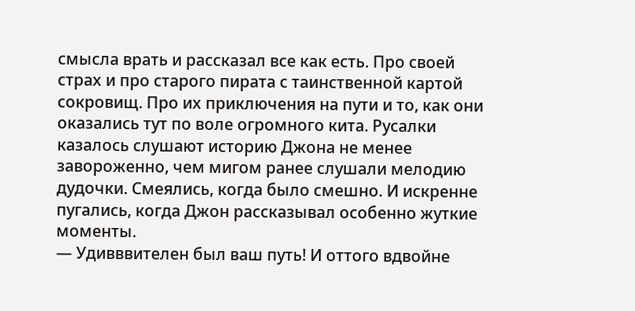смысла врать и рассказал все как есть. Про своей страх и про старого пирата с таинственной картой сокровищ. Про их приключения на пути и то, как они оказались тут по воле огромного кита. Русалки казалось слушают историю Джона не менее завороженно, чем мигом ранее слушали мелодию дудочки. Смеялись, когда было смешно. И искренне пугались, когда Джон рассказывал особенно жуткие моменты.
— Удивввителен был ваш путь! И оттого вдвойне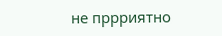не пррриятно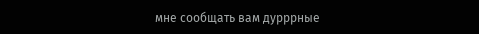мне сообщать вам дурррные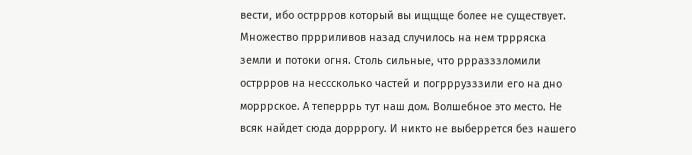вести, ибо остррров который вы ищщще более не существует. Множество пррриливов назад случилось на нем тррряска земли и потоки огня. Столь сильные, что ррразззломили остррров на несссколько частей и погрррузззили его на дно морррское. А теперррь тут наш дом. Волшебное это место. Не всяк найдет сюда дорррогу. И никто не выберрется без нашего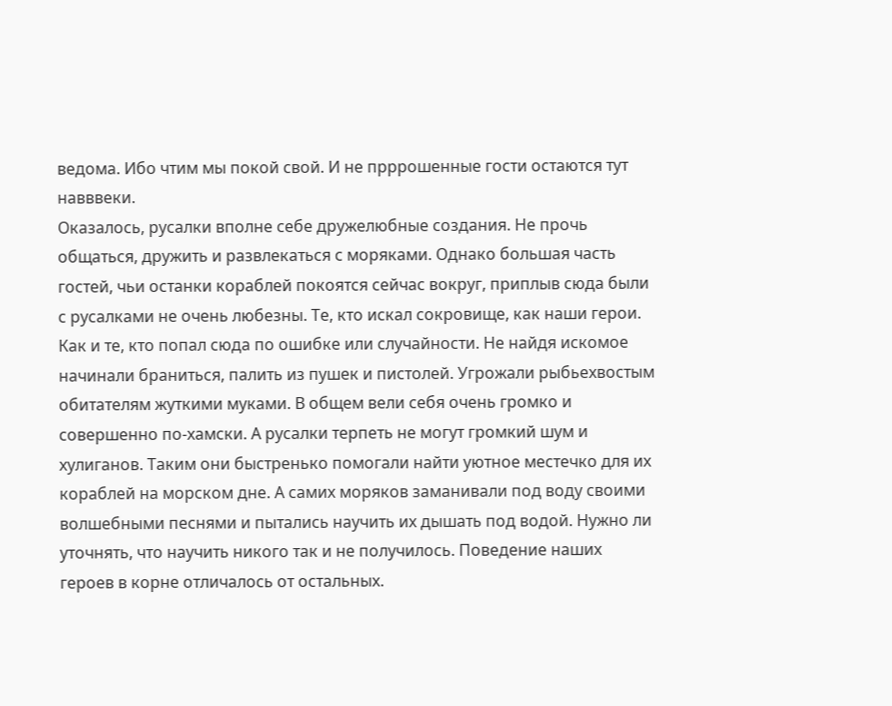ведома. Ибо чтим мы покой свой. И не прррошенные гости остаются тут навввеки.
Оказалось, русалки вполне себе дружелюбные создания. Не прочь общаться, дружить и развлекаться с моряками. Однако большая часть гостей, чьи останки кораблей покоятся сейчас вокруг, приплыв сюда были с русалками не очень любезны. Те, кто искал сокровище, как наши герои. Как и те, кто попал сюда по ошибке или случайности. Не найдя искомое начинали браниться, палить из пушек и пистолей. Угрожали рыбьехвостым
обитателям жуткими муками. В общем вели себя очень громко и совершенно по-хамски. А русалки терпеть не могут громкий шум и хулиганов. Таким они быстренько помогали найти уютное местечко для их кораблей на морском дне. А самих моряков заманивали под воду своими волшебными песнями и пытались научить их дышать под водой. Нужно ли уточнять, что научить никого так и не получилось. Поведение наших героев в корне отличалось от остальных.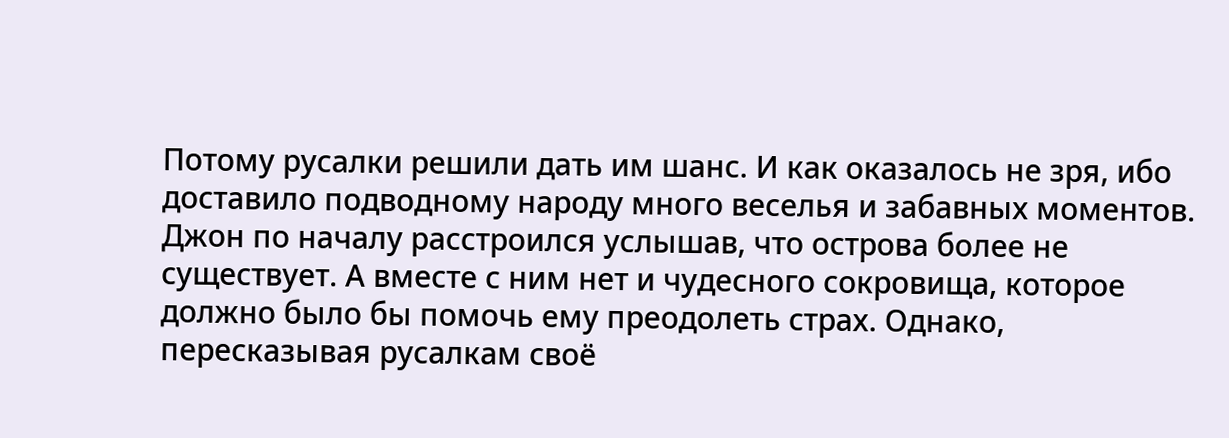Потому русалки решили дать им шанс. И как оказалось не зря, ибо доставило подводному народу много веселья и забавных моментов.
Джон по началу расстроился услышав, что острова более не существует. А вместе с ним нет и чудесного сокровища, которое должно было бы помочь ему преодолеть страх. Однако, пересказывая русалкам своё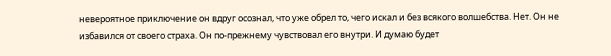невероятное приключение он вдруг осознал, что уже обрел то, чего искал и без всякого волшебства. Нет. Он не избавился от своего страха. Он по-прежнему чувствовал его внутри. И думаю будет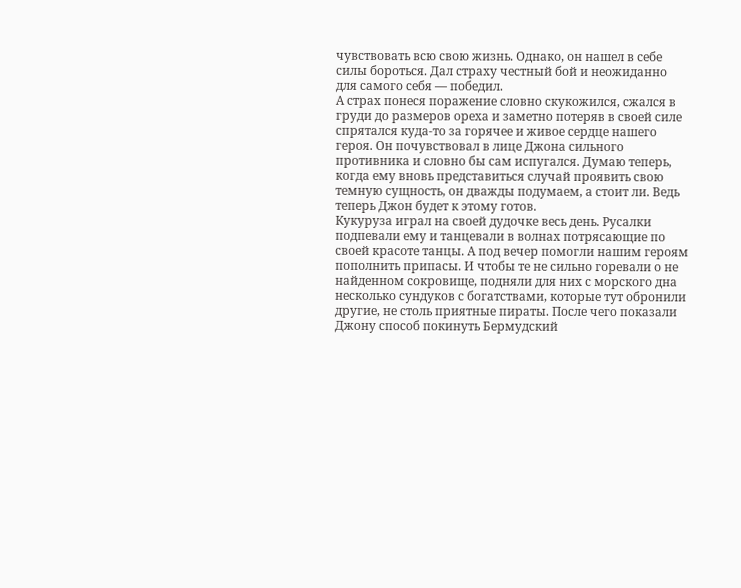чувствовать всю свою жизнь. Однако, он нашел в себе силы бороться. Дал страху честный бой и неожиданно для самого себя — победил.
А страх понеся поражение словно скукожился, сжался в груди до размеров ореха и заметно потеряв в своей силе спрятался куда-то за горячее и живое сердце нашего героя. Он почувствовал в лице Джона сильного противника и словно бы сам испугался. Думаю теперь, когда ему вновь представиться случай проявить свою темную сущность, он дважды подумаем, а стоит ли. Ведь теперь Джон будет к этому готов.
Кукуруза играл на своей дудочке весь день. Русалки подпевали ему и танцевали в волнах потрясающие по своей красоте танцы. А под вечер помогли нашим героям пополнить припасы. И чтобы те не сильно горевали о не найденном сокровище, подняли для них с морского дна несколько сундуков с богатствами, которые тут обронили другие, не столь приятные пираты. После чего показали Джону способ покинуть Бермудский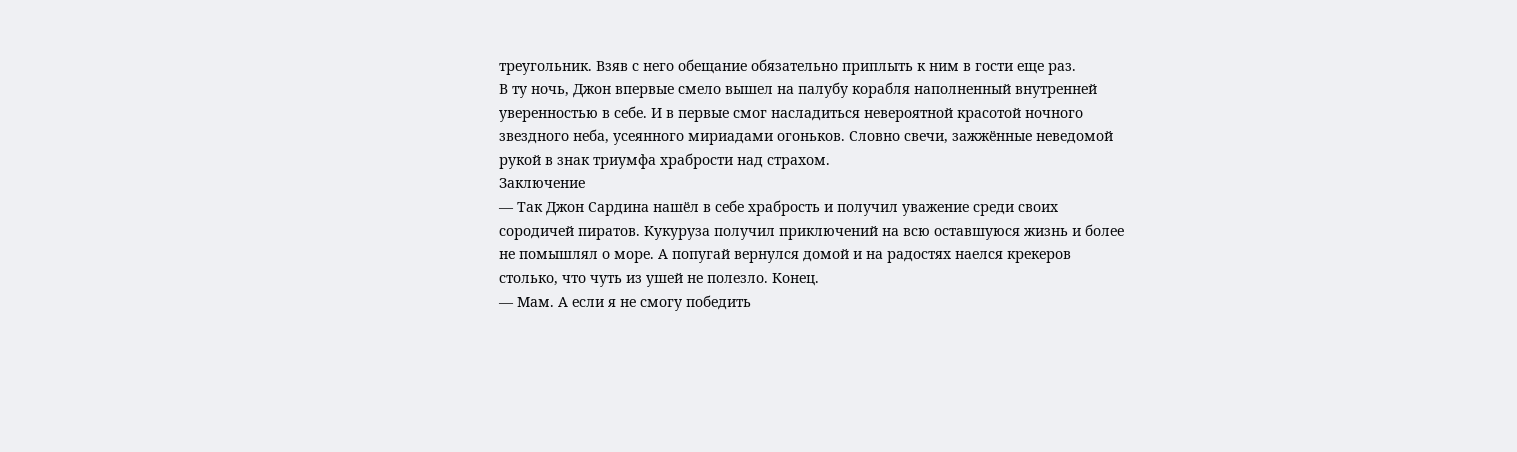треугольник. Взяв с него обещание обязательно приплыть к ним в гости еще раз.
В ту ночь, Джон впервые смело вышел на палубу корабля наполненный внутренней уверенностью в себе. И в первые смог насладиться невероятной красотой ночного звездного неба, усеянного мириадами огоньков. Словно свечи, зажжённые неведомой рукой в знак триумфа храбрости над страхом.
Заключение
— Так Джон Сардина нашёл в себе храбрость и получил уважение среди своих сородичей пиратов. Кукуруза получил приключений на всю оставшуюся жизнь и более не помышлял о море. А попугай вернулся домой и на радостях наелся крекеров столько, что чуть из ушей не полезло. Конец.
— Мам. А если я не смогу победить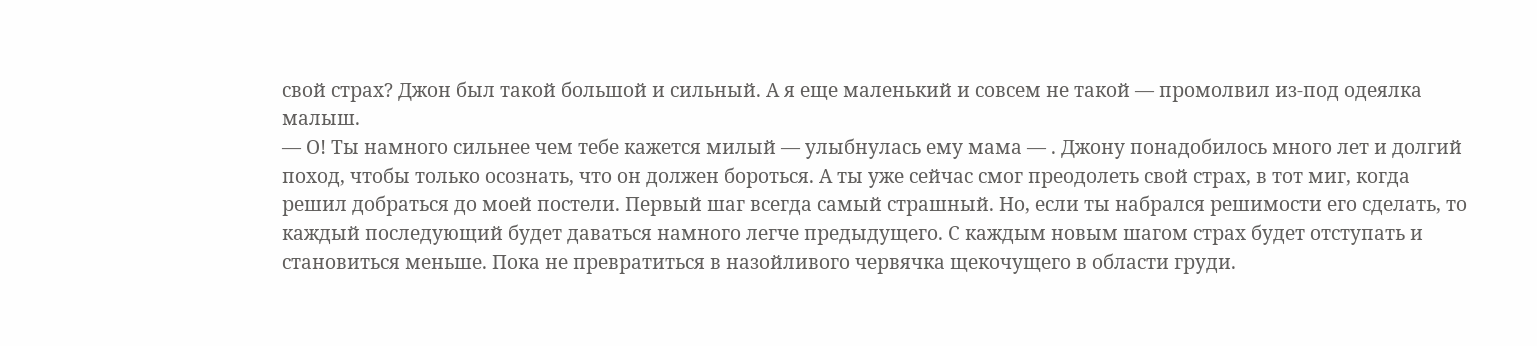свой страх? Джон был такой большой и сильный. А я еще маленький и совсем не такой — промолвил из-под одеялка малыш.
— О! Ты намного сильнее чем тебе кажется милый — улыбнулась ему мама — . Джону понадобилось много лет и долгий поход, чтобы только осознать, что он должен бороться. А ты уже сейчас смог преодолеть свой страх, в тот миг, когда решил добраться до моей постели. Первый шаг всегда самый страшный. Но, если ты набрался решимости его сделать, то каждый последующий будет даваться намного легче предыдущего. С каждым новым шагом страх будет отступать и становиться меньше. Пока не превратиться в назойливого червячка щекочущего в области груди.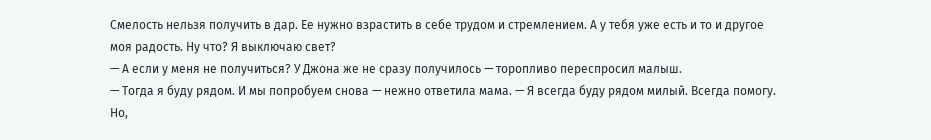Смелость нельзя получить в дар. Ее нужно взрастить в себе трудом и стремлением. А у тебя уже есть и то и другое моя радость. Ну что? Я выключаю свет?
— А если у меня не получиться? У Джона же не сразу получилось — торопливо переспросил малыш.
— Тогда я буду рядом. И мы попробуем снова — нежно ответила мама. — Я всегда буду рядом милый. Всегда помогу. Но,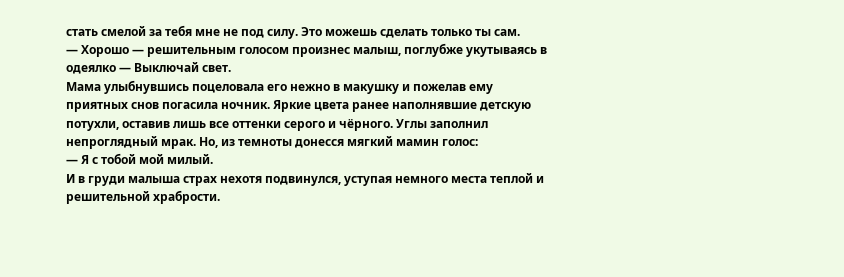стать смелой за тебя мне не под силу. Это можешь сделать только ты сам.
— Хорошо — решительным голосом произнес малыш, поглубже укутываясь в одеялко — Выключай свет.
Мама улыбнувшись поцеловала его нежно в макушку и пожелав ему приятных снов погасила ночник. Яркие цвета ранее наполнявшие детскую потухли, оставив лишь все оттенки серого и чёрного. Углы заполнил непроглядный мрак. Но, из темноты донесся мягкий мамин голос:
— Я с тобой мой милый.
И в груди малыша страх нехотя подвинулся, уступая немного места теплой и решительной храбрости.